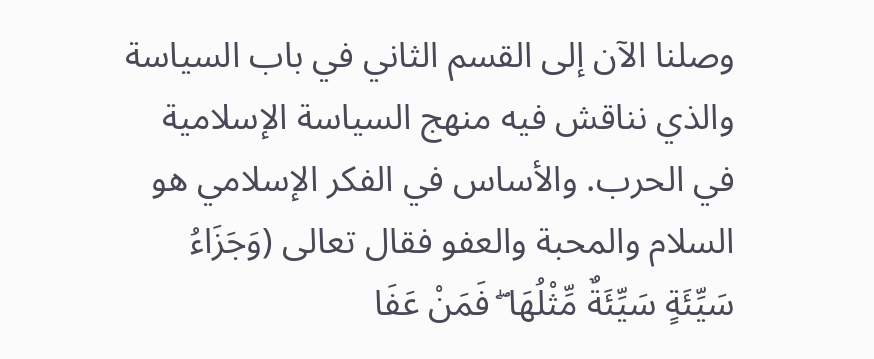وصلنا الآن إلى القسم الثاني في باب السياسة والذي نناقش فيه منهج السياسة الإسلامية في الحرب. والأساس في الفكر الإسلامي هو السلام والمحبة والعفو فقال تعالى (وَجَزَاءُ سَيِّئَةٍ سَيِّئَةٌ مِّثْلُهَا ۖ فَمَنْ عَفَا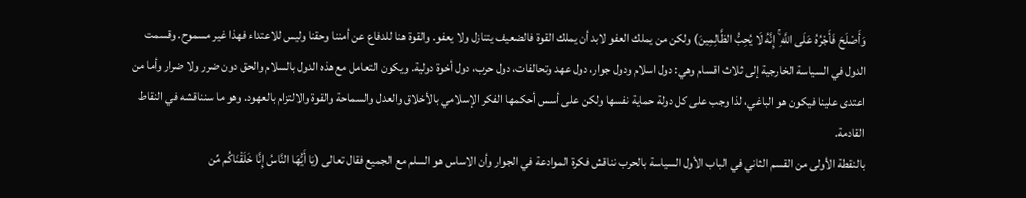وَأَصْلَحَ فَأَجْرُهُ عَلَى اللَّهِ ۚ إِنَّهُ لَا يُحِبُّ الظَّالِمِينَ) ولكن من يملك العفو لابد أن يملك القوة فالضعيف يتنازل ولا يعفو. والقوة هنا للدفاع عن أمننا وحقنا وليس للاعتداء فهذا غير مسموح. وقسمت الدول في السياسة الخارجية إلى ثلاث اقسام وهي: دول اسلام ودول جوار، دول عهد وتحالفات، دول حرب، دول أخوة دولية. ويكون التعامل مع هذه الدول بالسلام والحق دون ضرر ولا ضرار وأما من اعتدى علينا فيكون هو الباغي، لذا وجب على كل دولة حماية نفسها ولكن على أسس أحكمها الفكر الإسلامي بالأخلاق والعدل والسماحة والقوة والالتزام بالعهود. وهو ما سنناقشه في النقاط القادمة.
بالنقطة الأولى من القسم الثاني في الباب الأول السياسة بالحرب نناقش فكرة الموادعة في الجوار وأن الاساس هو السلم مع الجميع فقال تعالى (يَا أَيُّهَا النَّاسُ إِنَّا خَلَقْنَاكُم مِّن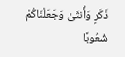ذَكَرٍ وَأُنثَىٰ وَجَعَلْنَاكُمْ شُعُوبًا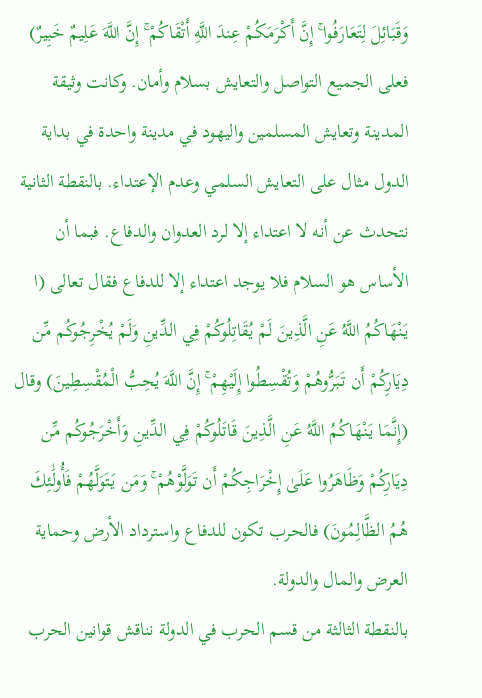وَقَبَائِلَ لِتَعَارَفُوا ۚ إِنَّ أَكْرَمَكُمْ عِندَ اللَّهِ أَتْقَاكُمْ ۚ إِنَّ اللَّهَ عَلِيمٌ خَبِيرٌ) فعلى الجميع التواصل والتعايش بسلام وأمان. وكانت وثيقة المدينة وتعايش المسلمين واليهود في مدينة واحدة في بداية الدول مثال على التعايش السلمي وعدم الإعتداء. بالنقطة الثانية نتحدث عن أنه لا اعتداء إلا لرد العدوان والدفاع. فبما أن الأساس هو السلام فلا يوجد اعتداء إلا للدفاع فقال تعالى (ا يَنْهَاكُمُ اللَّهُ عَنِ الَّذِينَ لَمْ يُقَاتِلُوكُمْ فِي الدِّينِ وَلَمْ يُخْرِجُوكُم مِّن دِيَارِكُمْ أَن تَبَرُّوهُمْ وَتُقْسِطُوا إِلَيْهِمْ ۚ إِنَّ اللَّهَ يُحِبُّ الْمُقْسِطِينَ) وقال (إِنَّمَا يَنْهَاكُمُ اللَّهُ عَنِ الَّذِينَ قَاتَلُوكُمْ فِي الدِّينِ وَأَخْرَجُوكُم مِّن دِيَارِكُمْ وَظَاهَرُوا عَلَىٰ إِخْرَاجِكُمْ أَن تَوَلَّوْهُمْ ۚ وَمَن يَتَوَلَّهُمْ فَأُولَٰئِكَ هُمُ الظَّالِمُونَ) فالحرب تكون للدفاع واسترداد الأرض وحماية العرض والمال والدولة.
بالنقطة الثالثة من قسم الحرب في الدولة نناقش قوانين الحرب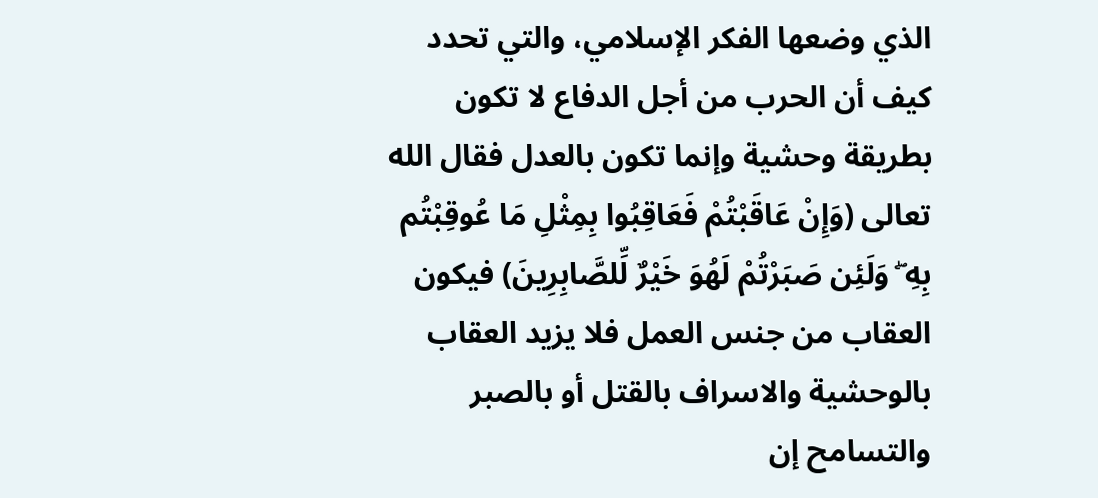الذي وضعها الفكر الإسلامي، والتي تحدد كيف أن الحرب من أجل الدفاع لا تكون بطريقة وحشية وإنما تكون بالعدل فقال الله تعالى (وَإِنْ عَاقَبْتُمْ فَعَاقِبُوا بِمِثْلِ مَا عُوقِبْتُم بِهِ ۖ وَلَئِن صَبَرْتُمْ لَهُوَ خَيْرٌ لِّلصَّابِرِينَ) فيكون العقاب من جنس العمل فلا يزيد العقاب بالوحشية والاسراف بالقتل أو بالصبر والتسامح إن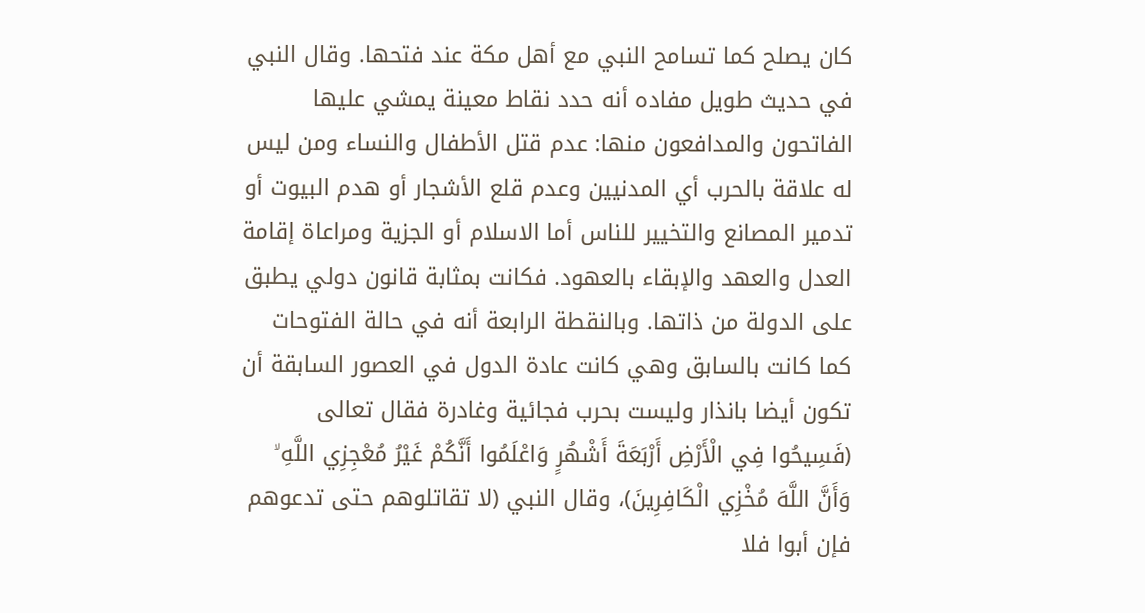كان يصلح كما تسامح النبي مع أهل مكة عند فتحها. وقال النبي في حديث طويل مفاده أنه حدد نقاط معينة يمشي عليها الفاتحون والمدافعون منها: عدم قتل الأطفال والنساء ومن ليس له علاقة بالحرب أي المدنيين وعدم قلع الأشجار أو هدم البيوت أو تدمير المصانع والتخيير للناس أما الاسلام أو الجزية ومراعاة إقامة العدل والعهد والإبقاء بالعهود. فكانت بمثابة قانون دولي يطبق على الدولة من ذاتها. وبالنقطة الرابعة أنه في حالة الفتوحات كما كانت بالسابق وهي كانت عادة الدول في العصور السابقة أن تكون أيضا بانذار وليست بحرب فجائية وغادرة فقال تعالى (فَسِيحُوا فِي الْأَرْضِ أَرْبَعَةَ أَشْهُرٍ وَاعْلَمُوا أَنَّكُمْ غَيْرُ مُعْجِزِي اللَّهِ ۙ وَأَنَّ اللَّهَ مُخْزِي الْكَافِرِينَ)، وقال النبي (لا تقاتلوهم حتى تدعوهم فإن أبوا فلا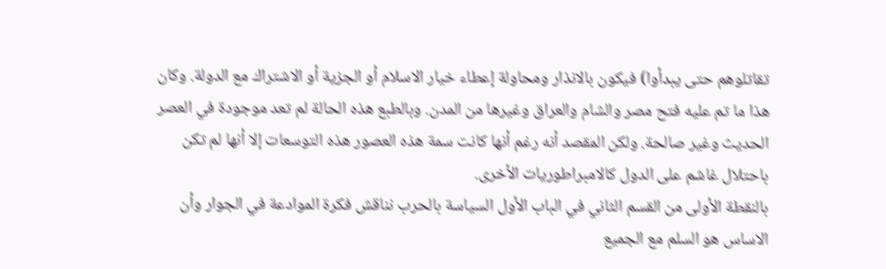تقاتلوهم حتى يبدأوا) فيكون بالانذار ومحاولة إعطاء خيار الاسلام أو الجزية أو الاشتراك مع الدولة. وكان هذا ما تم عليه فتح مصر والشام والعراق وغيرها من المدن. وبالطبع هذه الحالة لم تعد موجودة في العصر الحديث وغير صالحة. ولكن المقصد أنه رغم أنها كانت سمة هذه العصور هذه التوسعات إلا أنها لم تكن باحتلال غاشم على الدول كالامبراطوريات الأخرى.
بالنقطة الأولى من القسم الثاني في الباب الأول السياسة بالحرب نناقش فكرة الموادعة في الجوار وأن الاساس هو السلم مع الجميع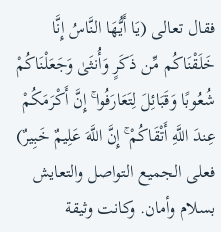فقال تعالى (يَا أَيُّهَا النَّاسُ إِنَّا خَلَقْنَاكُم مِّن ذَكَرٍ وَأُنثَىٰ وَجَعَلْنَاكُمْ شُعُوبًا وَقَبَائِلَ لِتَعَارَفُوا ۚ إِنَّ أَكْرَمَكُمْ عِندَ اللَّهِ أَتْقَاكُمْ ۚ إِنَّ اللَّهَ عَلِيمٌ خَبِيرٌ) فعلى الجميع التواصل والتعايش بسلام وأمان. وكانت وثيقة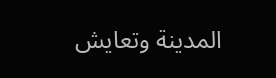المدينة وتعايش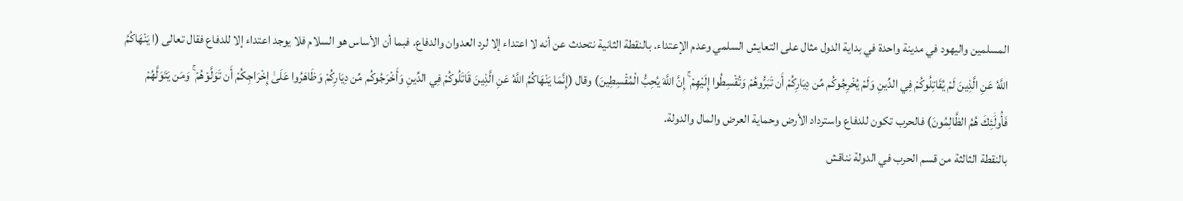المسلمين واليهود في مدينة واحدة في بداية الدول مثال على التعايش السلمي وعدم الإعتداء. بالنقطة الثانية نتحدث عن أنه لا اعتداء إلا لرد العدوان والدفاع. فبما أن الأساس هو السلام فلا يوجد اعتداء إلا للدفاع فقال تعالى (ا يَنْهَاكُمُ اللَّهُ عَنِ الَّذِينَ لَمْ يُقَاتِلُوكُمْ فِي الدِّينِ وَلَمْ يُخْرِجُوكُم مِّن دِيَارِكُمْ أَن تَبَرُّوهُمْ وَتُقْسِطُوا إِلَيْهِمْ ۚ إِنَّ اللَّهَ يُحِبُّ الْمُقْسِطِينَ) وقال (إِنَّمَا يَنْهَاكُمُ اللَّهُ عَنِ الَّذِينَ قَاتَلُوكُمْ فِي الدِّينِ وَأَخْرَجُوكُم مِّن دِيَارِكُمْ وَظَاهَرُوا عَلَىٰ إِخْرَاجِكُمْ أَن تَوَلَّوْهُمْ ۚ وَمَن يَتَوَلَّهُمْ فَأُولَٰئِكَ هُمُ الظَّالِمُونَ) فالحرب تكون للدفاع واسترداد الأرض وحماية العرض والمال والدولة.
بالنقطة الثالثة من قسم الحرب في الدولة نناقش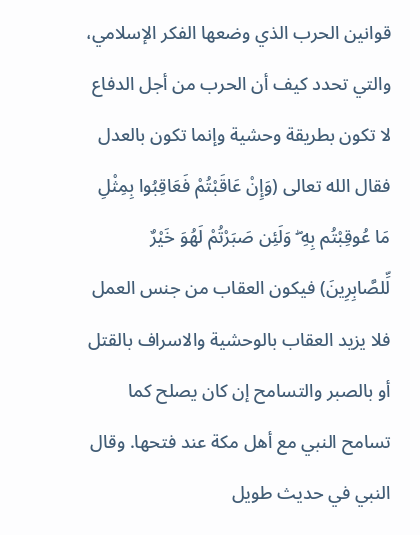قوانين الحرب الذي وضعها الفكر الإسلامي، والتي تحدد كيف أن الحرب من أجل الدفاع لا تكون بطريقة وحشية وإنما تكون بالعدل فقال الله تعالى (وَإِنْ عَاقَبْتُمْ فَعَاقِبُوا بِمِثْلِ مَا عُوقِبْتُم بِهِ ۖ وَلَئِن صَبَرْتُمْ لَهُوَ خَيْرٌ لِّلصَّابِرِينَ) فيكون العقاب من جنس العمل فلا يزيد العقاب بالوحشية والاسراف بالقتل أو بالصبر والتسامح إن كان يصلح كما تسامح النبي مع أهل مكة عند فتحها. وقال النبي في حديث طويل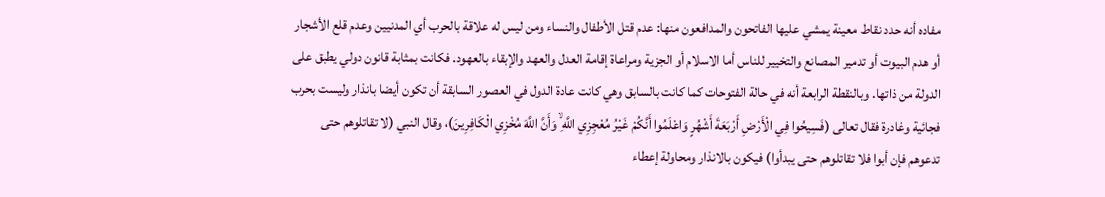مفاده أنه حدد نقاط معينة يمشي عليها الفاتحون والمدافعون منها: عدم قتل الأطفال والنساء ومن ليس له علاقة بالحرب أي المدنيين وعدم قلع الأشجار أو هدم البيوت أو تدمير المصانع والتخيير للناس أما الاسلام أو الجزية ومراعاة إقامة العدل والعهد والإبقاء بالعهود. فكانت بمثابة قانون دولي يطبق على الدولة من ذاتها. وبالنقطة الرابعة أنه في حالة الفتوحات كما كانت بالسابق وهي كانت عادة الدول في العصور السابقة أن تكون أيضا بانذار وليست بحرب فجائية وغادرة فقال تعالى (فَسِيحُوا فِي الْأَرْضِ أَرْبَعَةَ أَشْهُرٍ وَاعْلَمُوا أَنَّكُمْ غَيْرُ مُعْجِزِي اللَّهِ ۙ وَأَنَّ اللَّهَ مُخْزِي الْكَافِرِينَ)، وقال النبي (لا تقاتلوهم حتى تدعوهم فإن أبوا فلا تقاتلوهم حتى يبدأوا) فيكون بالانذار ومحاولة إعطاء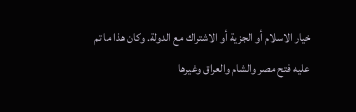خيار الاسلام أو الجزية أو الاشتراك مع الدولة. وكان هذا ما تم عليه فتح مصر والشام والعراق وغيرها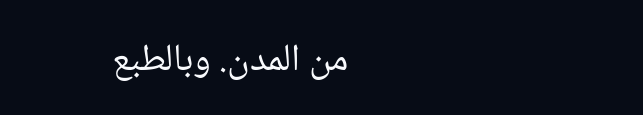من المدن. وبالطبع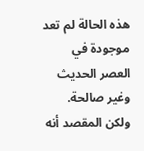هذه الحالة لم تعد موجودة في العصر الحديث وغير صالحة. ولكن المقصد أنه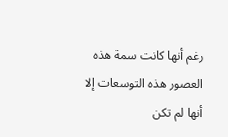رغم أنها كانت سمة هذه العصور هذه التوسعات إلا أنها لم تكن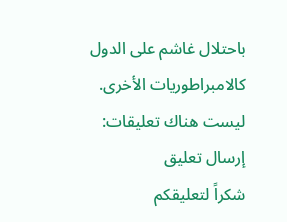باحتلال غاشم على الدول كالامبراطوريات الأخرى.
ليست هناك تعليقات:
إرسال تعليق
شكراً لتعليقكم